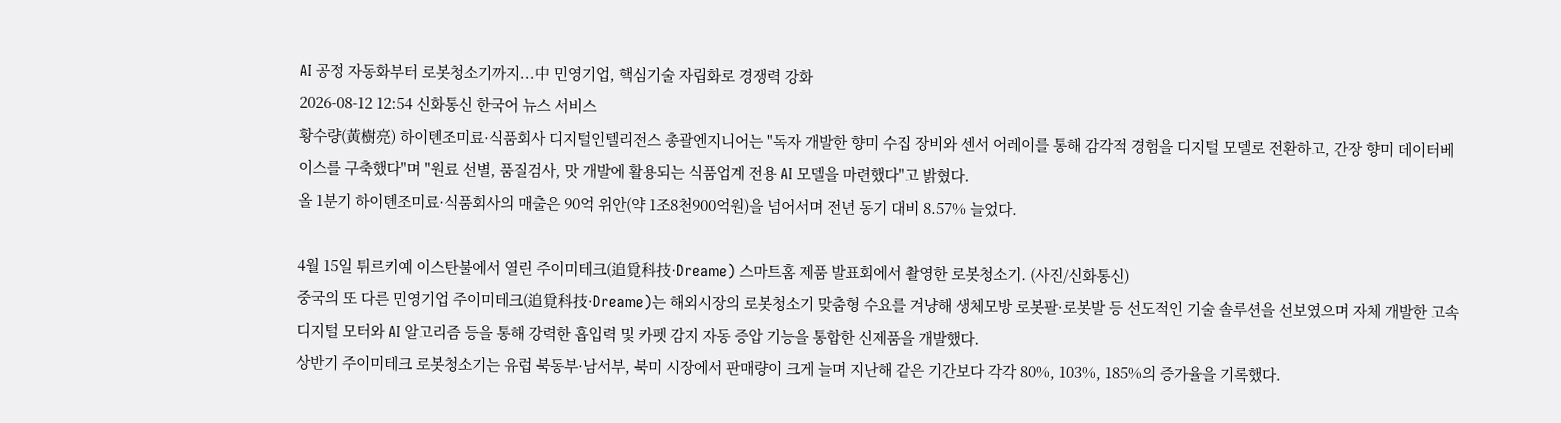AI 공정 자동화부터 로봇청소기까지...中 민영기업, 핵심기술 자립화로 경쟁력 강화
2026-08-12 12:54 신화통신 한국어 뉴스 서비스
황수량(黃樹亮) 하이톈조미료·식품회사 디지털인텔리전스 총괄엔지니어는 "독자 개발한 향미 수집 장비와 센서 어레이를 통해 감각적 경험을 디지털 모델로 전환하고, 간장 향미 데이터베이스를 구축했다"며 "원료 선별, 품질검사, 맛 개발에 활용되는 식품업계 전용 AI 모델을 마련했다"고 밝혔다.
올 1분기 하이톈조미료·식품회사의 매출은 90억 위안(약 1조8천900억원)을 넘어서며 전년 동기 대비 8.57% 늘었다.

4월 15일 튀르키예 이스탄불에서 열린 주이미테크(追覓科技·Dreame) 스마트홈 제품 발표회에서 촬영한 로봇청소기. (사진/신화통신)
중국의 또 다른 민영기업 주이미테크(追覓科技·Dreame)는 해외시장의 로봇청소기 맞춤형 수요를 겨냥해 생체모방 로봇팔·로봇발 등 선도적인 기술 솔루션을 선보였으며 자체 개발한 고속 디지털 모터와 AI 알고리즘 등을 통해 강력한 흡입력 및 카펫 감지 자동 증압 기능을 통합한 신제품을 개발했다.
상반기 주이미테크 로봇청소기는 유럽 북동부·남서부, 북미 시장에서 판매량이 크게 늘며 지난해 같은 기간보다 각각 80%, 103%, 185%의 증가율을 기록했다.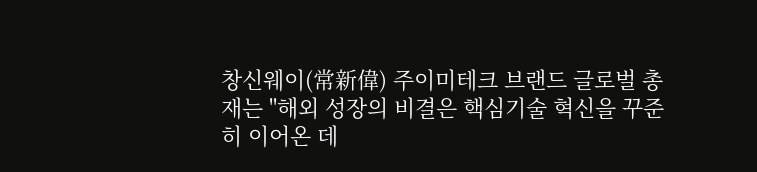창신웨이(常新偉) 주이미테크 브랜드 글로벌 총재는 "해외 성장의 비결은 핵심기술 혁신을 꾸준히 이어온 데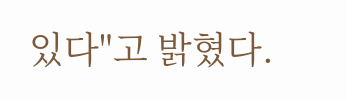있다"고 밝혔다.